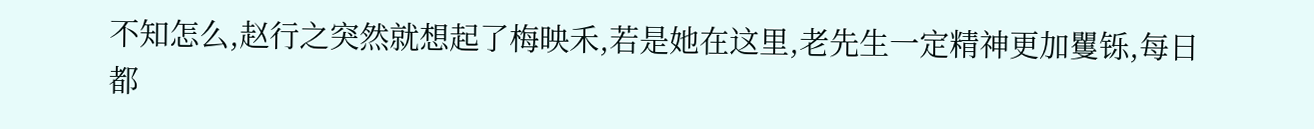不知怎么,赵行之突然就想起了梅映禾,若是她在这里,老先生一定精神更加矍铄,每日都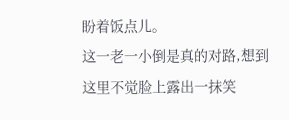盼着饭点儿。
这一老一小倒是真的对路,想到这里不觉脸上露出一抹笑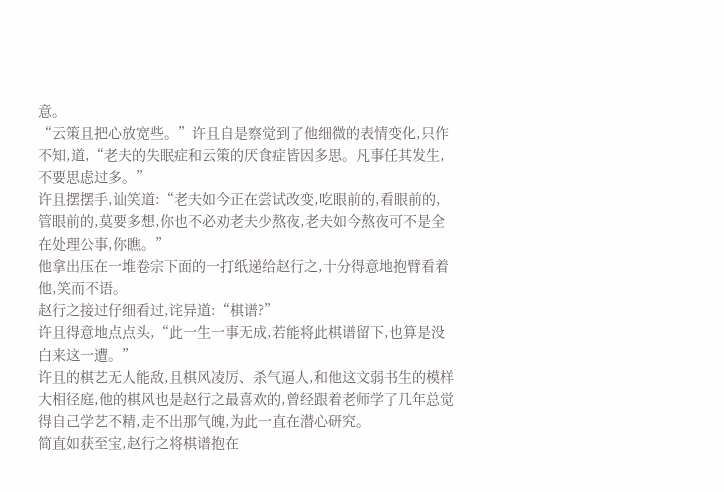意。
“云策且把心放宽些。”许且自是察觉到了他细微的表情变化,只作不知,道,“老夫的失眠症和云策的厌食症皆因多思。凡事任其发生,不要思虑过多。”
许且摆摆手,讪笑道:“老夫如今正在尝试改变,吃眼前的,看眼前的,管眼前的,莫要多想,你也不必劝老夫少熬夜,老夫如今熬夜可不是全在处理公事,你瞧。”
他拿出压在一堆卷宗下面的一打纸递给赵行之,十分得意地抱臂看着他,笑而不语。
赵行之接过仔细看过,诧异道:“棋谱?”
许且得意地点点头,“此一生一事无成,若能将此棋谱留下,也算是没白来这一遭。”
许且的棋艺无人能敌,且棋风凌厉、杀气逼人,和他这文弱书生的模样大相径庭,他的棋风也是赵行之最喜欢的,曾经跟着老师学了几年总觉得自己学艺不精,走不出那气魄,为此一直在潜心研究。
简直如获至宝,赵行之将棋谱抱在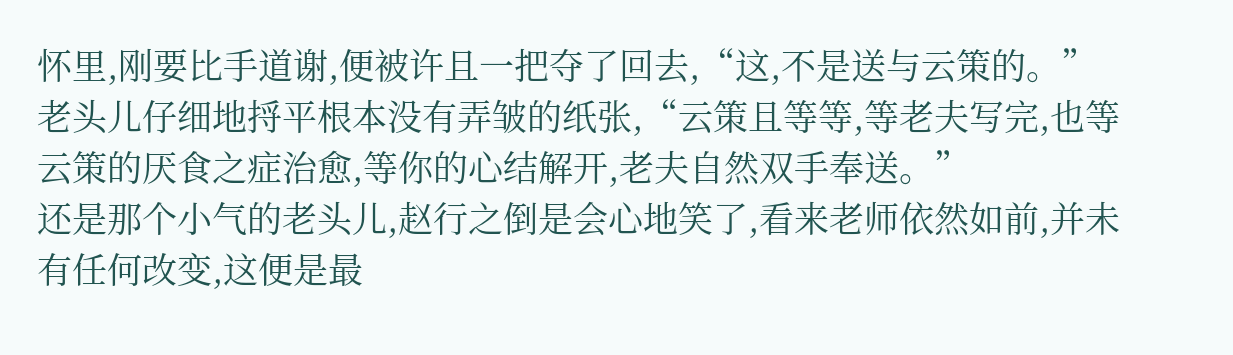怀里,刚要比手道谢,便被许且一把夺了回去,“这,不是送与云策的。”
老头儿仔细地捋平根本没有弄皱的纸张,“云策且等等,等老夫写完,也等云策的厌食之症治愈,等你的心结解开,老夫自然双手奉送。”
还是那个小气的老头儿,赵行之倒是会心地笑了,看来老师依然如前,并未有任何改变,这便是最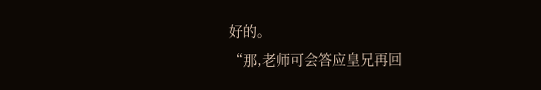好的。
“那,老师可会答应皇兄再回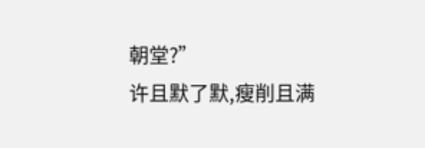朝堂?”
许且默了默,瘦削且满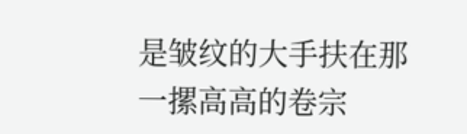是皱纹的大手扶在那一摞高高的卷宗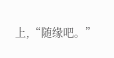上,“随缘吧。”